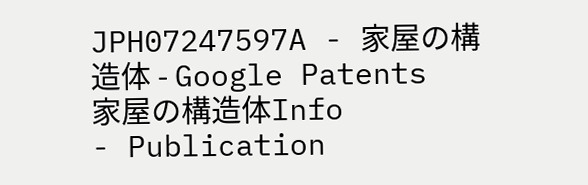JPH07247597A - 家屋の構造体 - Google Patents
家屋の構造体Info
- Publication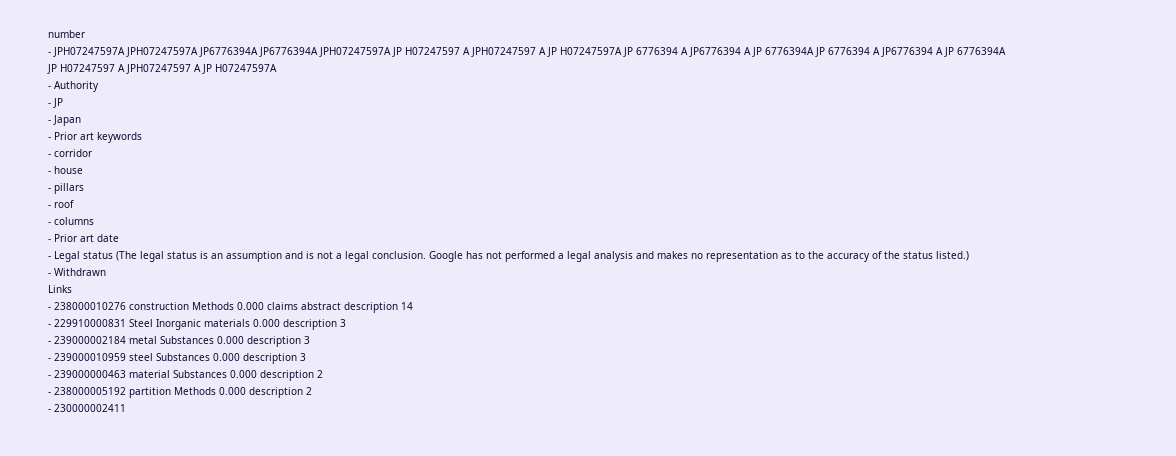number
- JPH07247597A JPH07247597A JP6776394A JP6776394A JPH07247597A JP H07247597 A JPH07247597 A JP H07247597A JP 6776394 A JP6776394 A JP 6776394A JP 6776394 A JP6776394 A JP 6776394A JP H07247597 A JPH07247597 A JP H07247597A
- Authority
- JP
- Japan
- Prior art keywords
- corridor
- house
- pillars
- roof
- columns
- Prior art date
- Legal status (The legal status is an assumption and is not a legal conclusion. Google has not performed a legal analysis and makes no representation as to the accuracy of the status listed.)
- Withdrawn
Links
- 238000010276 construction Methods 0.000 claims abstract description 14
- 229910000831 Steel Inorganic materials 0.000 description 3
- 239000002184 metal Substances 0.000 description 3
- 239000010959 steel Substances 0.000 description 3
- 239000000463 material Substances 0.000 description 2
- 238000005192 partition Methods 0.000 description 2
- 230000002411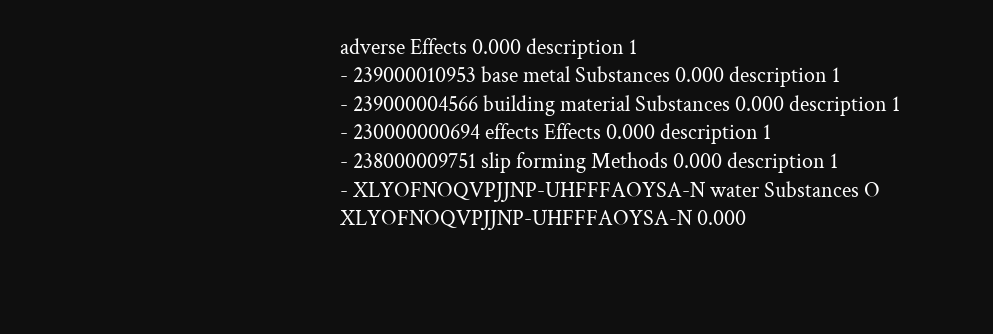adverse Effects 0.000 description 1
- 239000010953 base metal Substances 0.000 description 1
- 239000004566 building material Substances 0.000 description 1
- 230000000694 effects Effects 0.000 description 1
- 238000009751 slip forming Methods 0.000 description 1
- XLYOFNOQVPJJNP-UHFFFAOYSA-N water Substances O XLYOFNOQVPJJNP-UHFFFAOYSA-N 0.000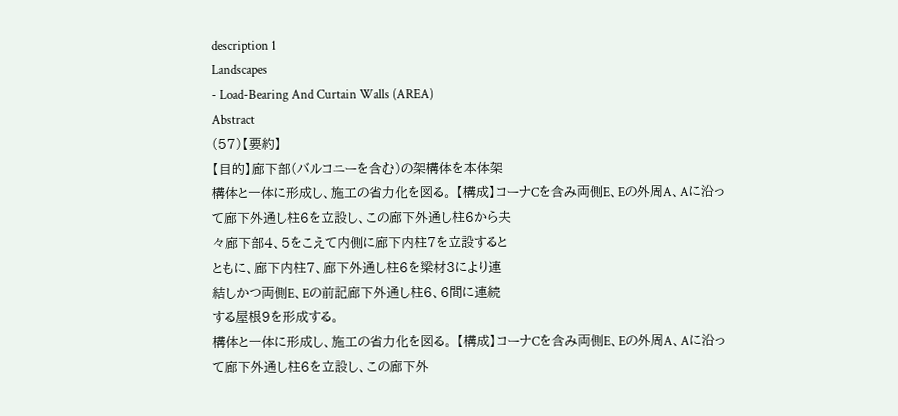description 1
Landscapes
- Load-Bearing And Curtain Walls (AREA)
Abstract
(57)【要約】
【目的】廊下部(バルコニーを含む)の架構体を本体架
構体と一体に形成し、施工の省力化を図る。 【構成】コーナCを含み両側E、Eの外周A、Aに沿っ
て廊下外通し柱6を立設し、この廊下外通し柱6から夫
々廊下部4、5をこえて内側に廊下内柱7を立設すると
ともに、廊下内柱7、廊下外通し柱6を梁材3により連
結しかつ両側E、Eの前記廊下外通し柱6、6間に連続
する屋根9を形成する。
構体と一体に形成し、施工の省力化を図る。 【構成】コーナCを含み両側E、Eの外周A、Aに沿っ
て廊下外通し柱6を立設し、この廊下外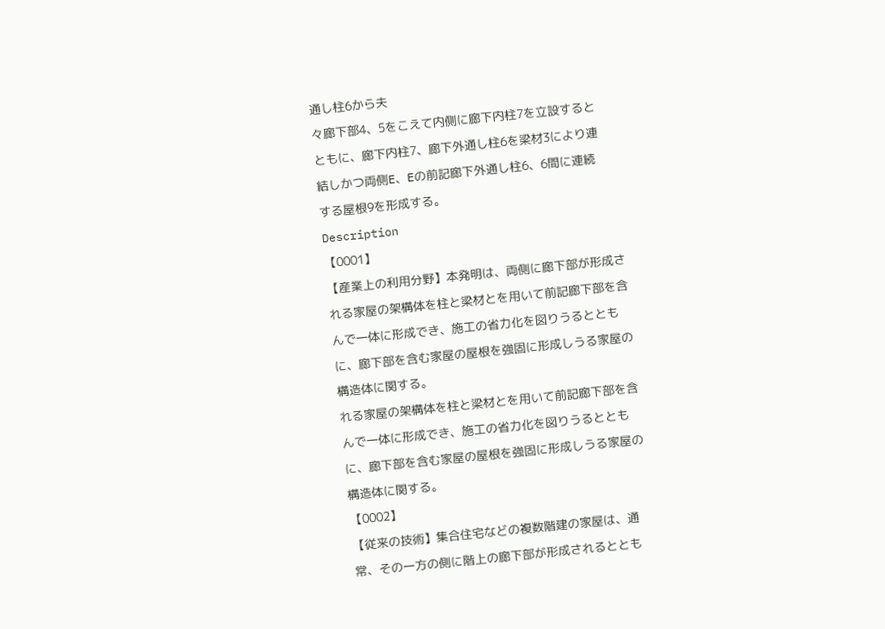通し柱6から夫
々廊下部4、5をこえて内側に廊下内柱7を立設すると
ともに、廊下内柱7、廊下外通し柱6を梁材3により連
結しかつ両側E、Eの前記廊下外通し柱6、6間に連続
する屋根9を形成する。
Description
【0001】
【産業上の利用分野】本発明は、両側に廊下部が形成さ
れる家屋の架構体を柱と梁材とを用いて前記廊下部を含
んで一体に形成でき、施工の省力化を図りうるととも
に、廊下部を含む家屋の屋根を強固に形成しうる家屋の
構造体に関する。
れる家屋の架構体を柱と梁材とを用いて前記廊下部を含
んで一体に形成でき、施工の省力化を図りうるととも
に、廊下部を含む家屋の屋根を強固に形成しうる家屋の
構造体に関する。
【0002】
【従来の技術】集合住宅などの複数階建の家屋は、通
常、その一方の側に階上の廊下部が形成されるととも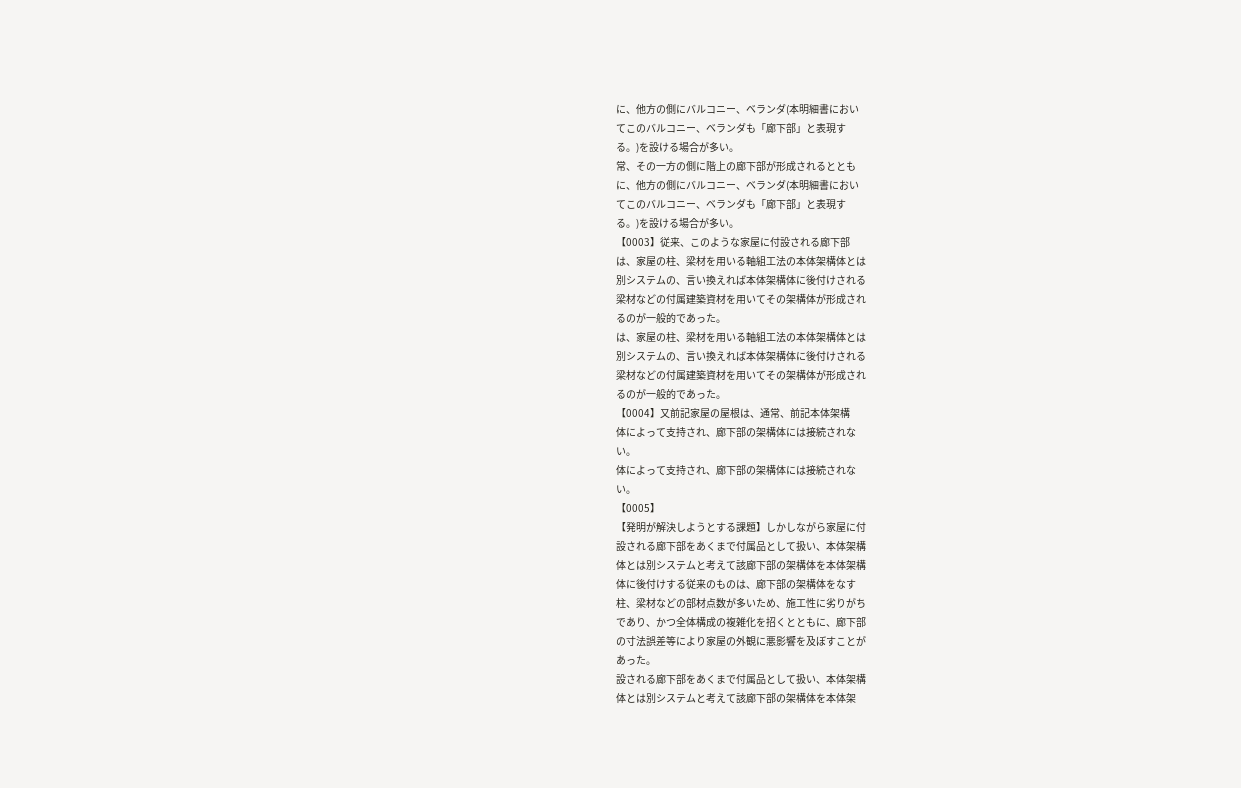に、他方の側にバルコニー、ベランダ(本明細書におい
てこのバルコニー、ベランダも「廊下部」と表現す
る。)を設ける場合が多い。
常、その一方の側に階上の廊下部が形成されるととも
に、他方の側にバルコニー、ベランダ(本明細書におい
てこのバルコニー、ベランダも「廊下部」と表現す
る。)を設ける場合が多い。
【0003】従来、このような家屋に付設される廊下部
は、家屋の柱、梁材を用いる軸組工法の本体架構体とは
別システムの、言い換えれば本体架構体に後付けされる
梁材などの付属建築資材を用いてその架構体が形成され
るのが一般的であった。
は、家屋の柱、梁材を用いる軸組工法の本体架構体とは
別システムの、言い換えれば本体架構体に後付けされる
梁材などの付属建築資材を用いてその架構体が形成され
るのが一般的であった。
【0004】又前記家屋の屋根は、通常、前記本体架構
体によって支持され、廊下部の架構体には接続されな
い。
体によって支持され、廊下部の架構体には接続されな
い。
【0005】
【発明が解決しようとする課題】しかしながら家屋に付
設される廊下部をあくまで付属品として扱い、本体架構
体とは別システムと考えて該廊下部の架構体を本体架構
体に後付けする従来のものは、廊下部の架構体をなす
柱、梁材などの部材点数が多いため、施工性に劣りがち
であり、かつ全体構成の複雑化を招くとともに、廊下部
の寸法誤差等により家屋の外観に悪影響を及ぼすことが
あった。
設される廊下部をあくまで付属品として扱い、本体架構
体とは別システムと考えて該廊下部の架構体を本体架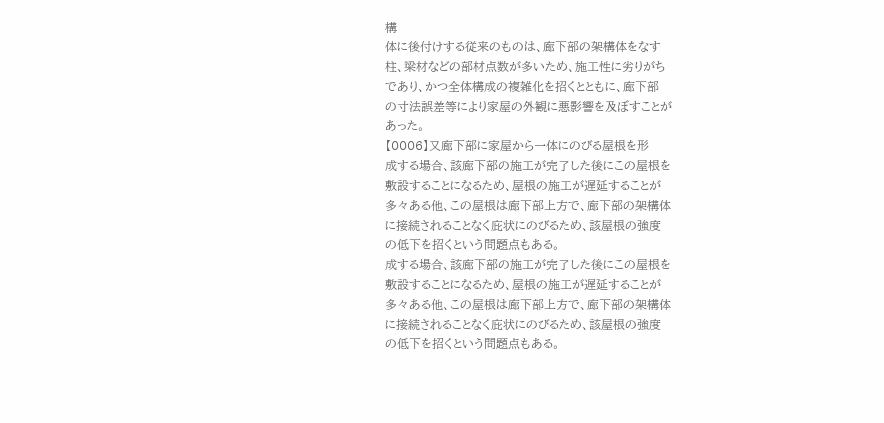構
体に後付けする従来のものは、廊下部の架構体をなす
柱、梁材などの部材点数が多いため、施工性に劣りがち
であり、かつ全体構成の複雑化を招くとともに、廊下部
の寸法誤差等により家屋の外観に悪影響を及ぼすことが
あった。
【0006】又廊下部に家屋から一体にのびる屋根を形
成する場合、該廊下部の施工が完了した後にこの屋根を
敷設することになるため、屋根の施工が遅延することが
多々ある他、この屋根は廊下部上方で、廊下部の架構体
に接続されることなく庇状にのびるため、該屋根の強度
の低下を招くという問題点もある。
成する場合、該廊下部の施工が完了した後にこの屋根を
敷設することになるため、屋根の施工が遅延することが
多々ある他、この屋根は廊下部上方で、廊下部の架構体
に接続されることなく庇状にのびるため、該屋根の強度
の低下を招くという問題点もある。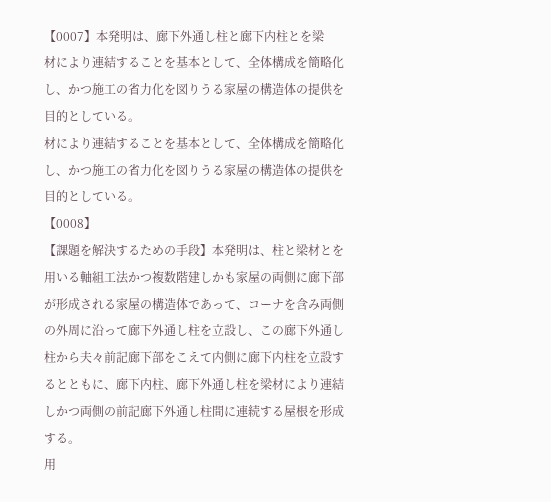【0007】本発明は、廊下外通し柱と廊下内柱とを梁
材により連結することを基本として、全体構成を簡略化
し、かつ施工の省力化を図りうる家屋の構造体の提供を
目的としている。
材により連結することを基本として、全体構成を簡略化
し、かつ施工の省力化を図りうる家屋の構造体の提供を
目的としている。
【0008】
【課題を解決するための手段】本発明は、柱と梁材とを
用いる軸組工法かつ複数階建しかも家屋の両側に廊下部
が形成される家屋の構造体であって、コーナを含み両側
の外周に沿って廊下外通し柱を立設し、この廊下外通し
柱から夫々前記廊下部をこえて内側に廊下内柱を立設す
るとともに、廊下内柱、廊下外通し柱を梁材により連結
しかつ両側の前記廊下外通し柱間に連続する屋根を形成
する。
用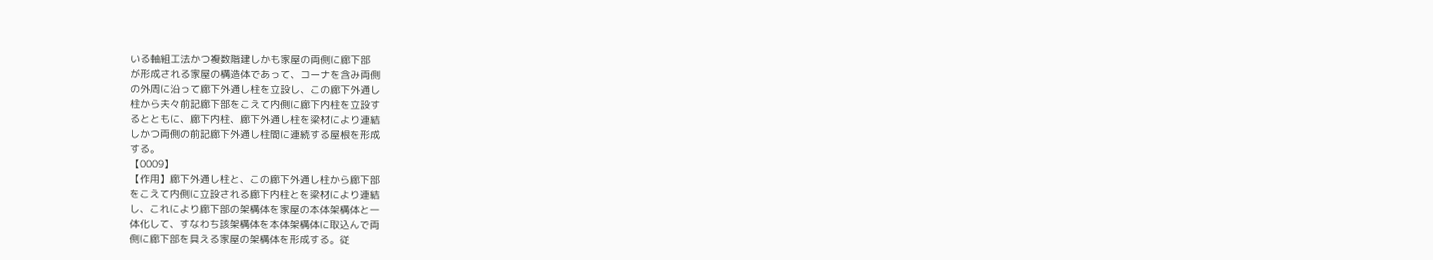いる軸組工法かつ複数階建しかも家屋の両側に廊下部
が形成される家屋の構造体であって、コーナを含み両側
の外周に沿って廊下外通し柱を立設し、この廊下外通し
柱から夫々前記廊下部をこえて内側に廊下内柱を立設す
るとともに、廊下内柱、廊下外通し柱を梁材により連結
しかつ両側の前記廊下外通し柱間に連続する屋根を形成
する。
【0009】
【作用】廊下外通し柱と、この廊下外通し柱から廊下部
をこえて内側に立設される廊下内柱とを梁材により連結
し、これにより廊下部の架構体を家屋の本体架構体と一
体化して、すなわち該架構体を本体架構体に取込んで両
側に廊下部を具える家屋の架構体を形成する。従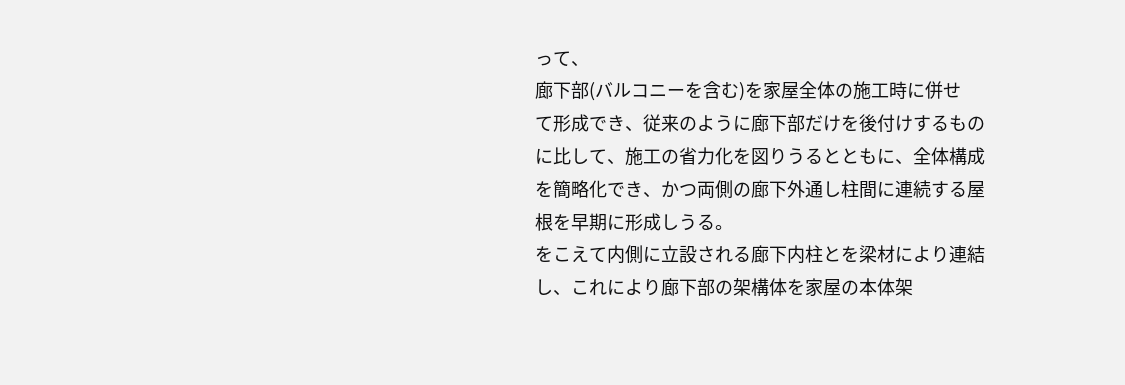って、
廊下部(バルコニーを含む)を家屋全体の施工時に併せ
て形成でき、従来のように廊下部だけを後付けするもの
に比して、施工の省力化を図りうるとともに、全体構成
を簡略化でき、かつ両側の廊下外通し柱間に連続する屋
根を早期に形成しうる。
をこえて内側に立設される廊下内柱とを梁材により連結
し、これにより廊下部の架構体を家屋の本体架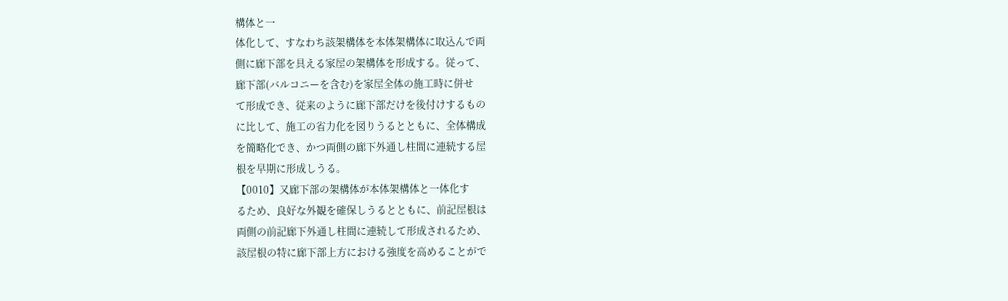構体と一
体化して、すなわち該架構体を本体架構体に取込んで両
側に廊下部を具える家屋の架構体を形成する。従って、
廊下部(バルコニーを含む)を家屋全体の施工時に併せ
て形成でき、従来のように廊下部だけを後付けするもの
に比して、施工の省力化を図りうるとともに、全体構成
を簡略化でき、かつ両側の廊下外通し柱間に連続する屋
根を早期に形成しうる。
【0010】又廊下部の架構体が本体架構体と一体化す
るため、良好な外観を確保しうるとともに、前記屋根は
両側の前記廊下外通し柱間に連続して形成されるため、
該屋根の特に廊下部上方における強度を高めることがで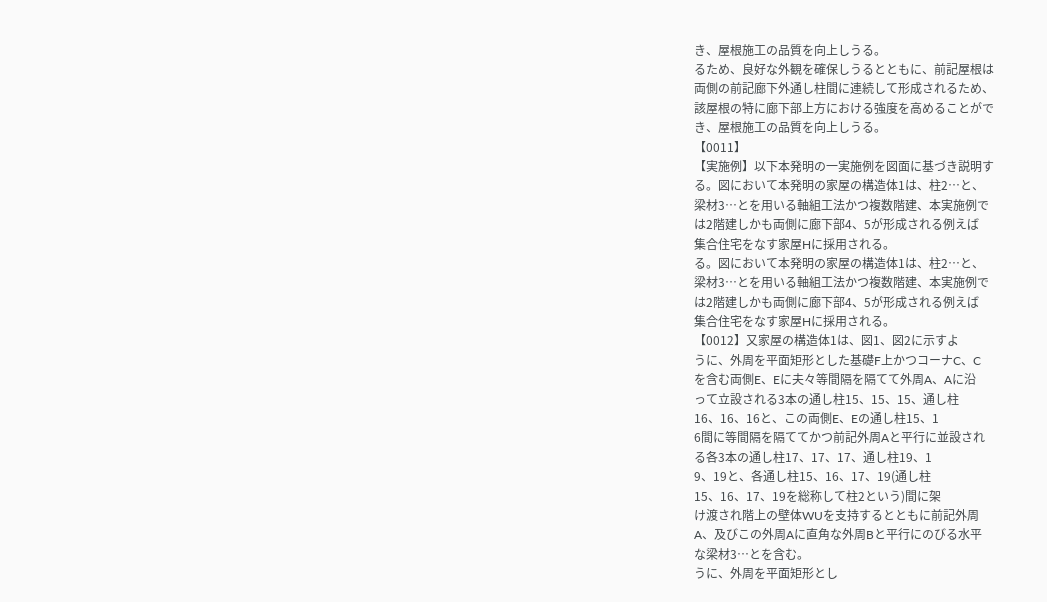き、屋根施工の品質を向上しうる。
るため、良好な外観を確保しうるとともに、前記屋根は
両側の前記廊下外通し柱間に連続して形成されるため、
該屋根の特に廊下部上方における強度を高めることがで
き、屋根施工の品質を向上しうる。
【0011】
【実施例】以下本発明の一実施例を図面に基づき説明す
る。図において本発明の家屋の構造体1は、柱2…と、
梁材3…とを用いる軸組工法かつ複数階建、本実施例で
は2階建しかも両側に廊下部4、5が形成される例えば
集合住宅をなす家屋Hに採用される。
る。図において本発明の家屋の構造体1は、柱2…と、
梁材3…とを用いる軸組工法かつ複数階建、本実施例で
は2階建しかも両側に廊下部4、5が形成される例えば
集合住宅をなす家屋Hに採用される。
【0012】又家屋の構造体1は、図1、図2に示すよ
うに、外周を平面矩形とした基礎F上かつコーナC、C
を含む両側E、Eに夫々等間隔を隔てて外周A、Aに沿
って立設される3本の通し柱15、15、15、通し柱
16、16、16と、この両側E、Eの通し柱15、1
6間に等間隔を隔ててかつ前記外周Aと平行に並設され
る各3本の通し柱17、17、17、通し柱19、1
9、19と、各通し柱15、16、17、19(通し柱
15、16、17、19を総称して柱2という)間に架
け渡され階上の壁体WUを支持するとともに前記外周
A、及びこの外周Aに直角な外周Bと平行にのびる水平
な梁材3…とを含む。
うに、外周を平面矩形とし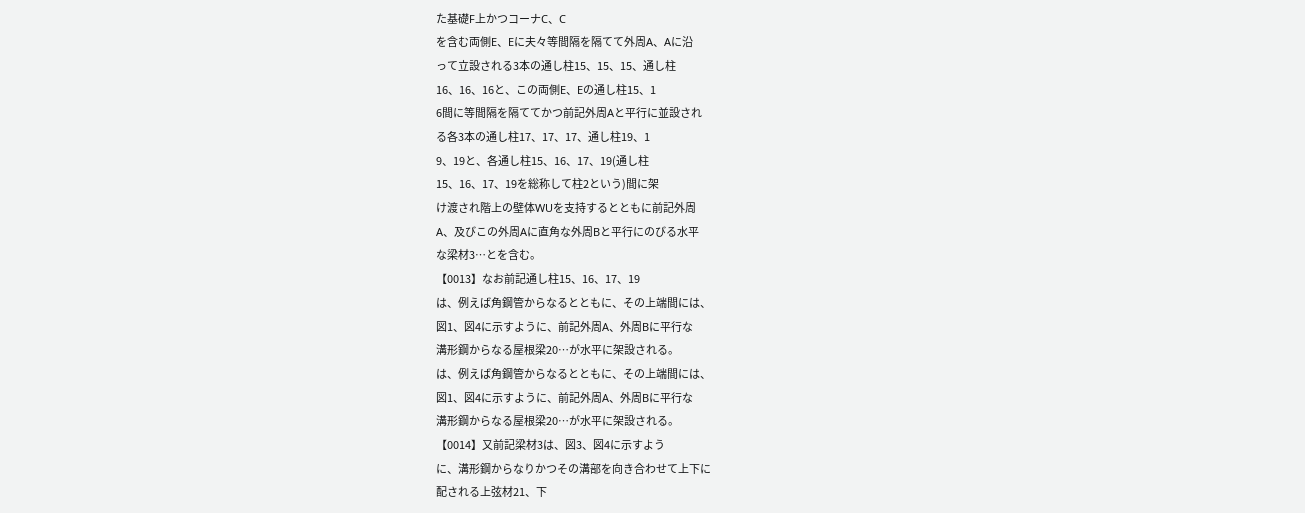た基礎F上かつコーナC、C
を含む両側E、Eに夫々等間隔を隔てて外周A、Aに沿
って立設される3本の通し柱15、15、15、通し柱
16、16、16と、この両側E、Eの通し柱15、1
6間に等間隔を隔ててかつ前記外周Aと平行に並設され
る各3本の通し柱17、17、17、通し柱19、1
9、19と、各通し柱15、16、17、19(通し柱
15、16、17、19を総称して柱2という)間に架
け渡され階上の壁体WUを支持するとともに前記外周
A、及びこの外周Aに直角な外周Bと平行にのびる水平
な梁材3…とを含む。
【0013】なお前記通し柱15、16、17、19
は、例えば角鋼管からなるとともに、その上端間には、
図1、図4に示すように、前記外周A、外周Bに平行な
溝形鋼からなる屋根梁20…が水平に架設される。
は、例えば角鋼管からなるとともに、その上端間には、
図1、図4に示すように、前記外周A、外周Bに平行な
溝形鋼からなる屋根梁20…が水平に架設される。
【0014】又前記梁材3は、図3、図4に示すよう
に、溝形鋼からなりかつその溝部を向き合わせて上下に
配される上弦材21、下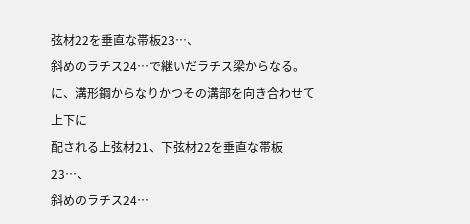弦材22を垂直な帯板23…、
斜めのラチス24…で継いだラチス梁からなる。
に、溝形鋼からなりかつその溝部を向き合わせて上下に
配される上弦材21、下弦材22を垂直な帯板23…、
斜めのラチス24…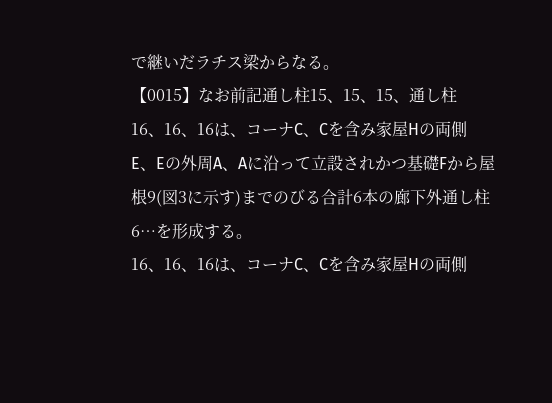で継いだラチス梁からなる。
【0015】なお前記通し柱15、15、15、通し柱
16、16、16は、コーナC、Cを含み家屋Hの両側
E、Eの外周A、Aに沿って立設されかつ基礎Fから屋
根9(図3に示す)までのびる合計6本の廊下外通し柱
6…を形成する。
16、16、16は、コーナC、Cを含み家屋Hの両側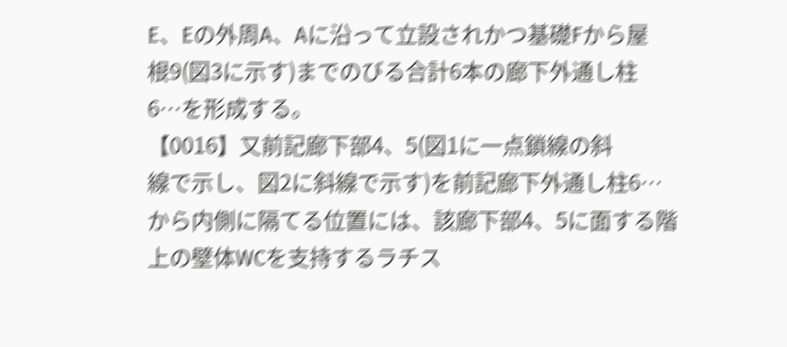E、Eの外周A、Aに沿って立設されかつ基礎Fから屋
根9(図3に示す)までのびる合計6本の廊下外通し柱
6…を形成する。
【0016】又前記廊下部4、5(図1に一点鎖線の斜
線で示し、図2に斜線で示す)を前記廊下外通し柱6…
から内側に隔てる位置には、該廊下部4、5に面する階
上の壁体WCを支持するラチス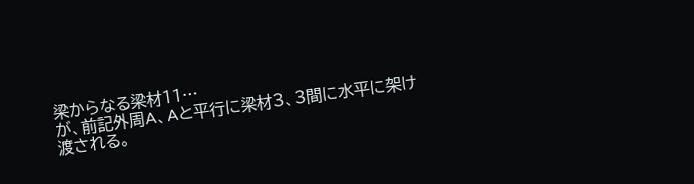梁からなる梁材11…
が、前記外周A、Aと平行に梁材3、3間に水平に架け
渡される。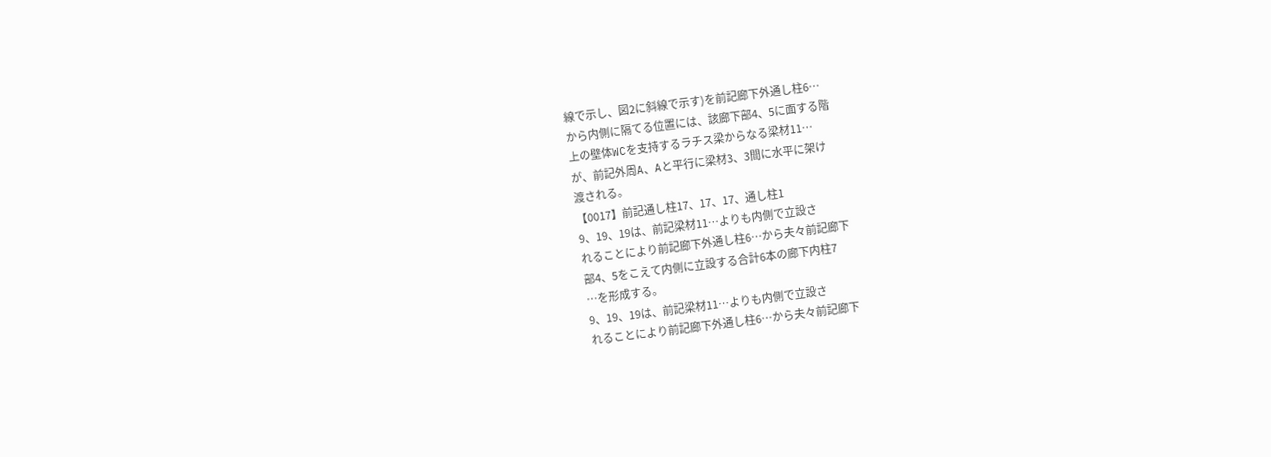線で示し、図2に斜線で示す)を前記廊下外通し柱6…
から内側に隔てる位置には、該廊下部4、5に面する階
上の壁体WCを支持するラチス梁からなる梁材11…
が、前記外周A、Aと平行に梁材3、3間に水平に架け
渡される。
【0017】前記通し柱17、17、17、通し柱1
9、19、19は、前記梁材11…よりも内側で立設さ
れることにより前記廊下外通し柱6…から夫々前記廊下
部4、5をこえて内側に立設する合計6本の廊下内柱7
…を形成する。
9、19、19は、前記梁材11…よりも内側で立設さ
れることにより前記廊下外通し柱6…から夫々前記廊下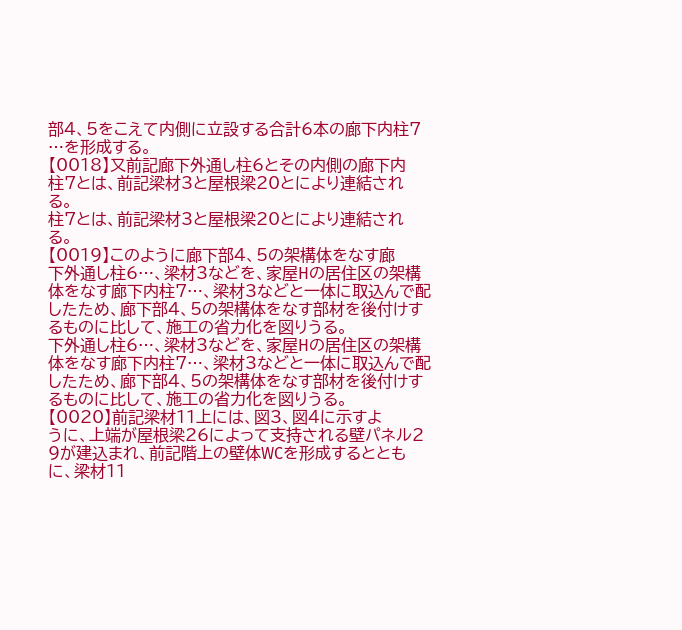部4、5をこえて内側に立設する合計6本の廊下内柱7
…を形成する。
【0018】又前記廊下外通し柱6とその内側の廊下内
柱7とは、前記梁材3と屋根梁20とにより連結され
る。
柱7とは、前記梁材3と屋根梁20とにより連結され
る。
【0019】このように廊下部4、5の架構体をなす廊
下外通し柱6…、梁材3などを、家屋Hの居住区の架構
体をなす廊下内柱7…、梁材3などと一体に取込んで配
したため、廊下部4、5の架構体をなす部材を後付けす
るものに比して、施工の省力化を図りうる。
下外通し柱6…、梁材3などを、家屋Hの居住区の架構
体をなす廊下内柱7…、梁材3などと一体に取込んで配
したため、廊下部4、5の架構体をなす部材を後付けす
るものに比して、施工の省力化を図りうる。
【0020】前記梁材11上には、図3、図4に示すよ
うに、上端が屋根梁26によって支持される壁パネル2
9が建込まれ、前記階上の壁体WCを形成するととも
に、梁材11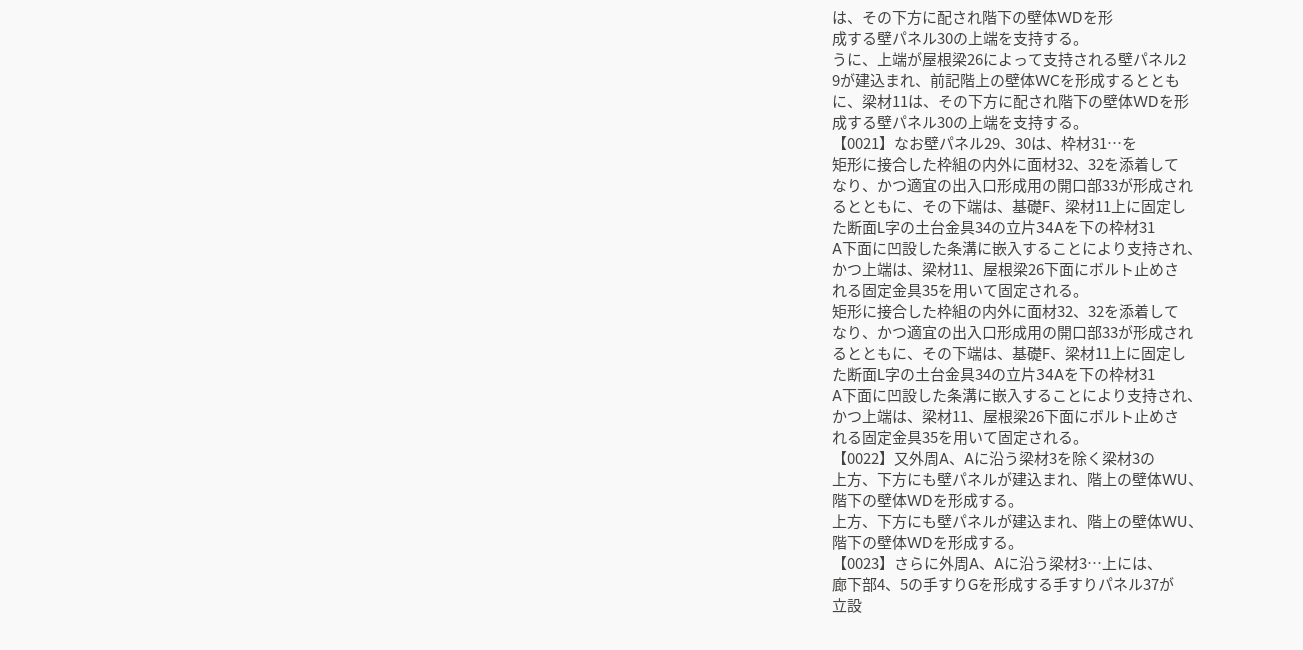は、その下方に配され階下の壁体WDを形
成する壁パネル30の上端を支持する。
うに、上端が屋根梁26によって支持される壁パネル2
9が建込まれ、前記階上の壁体WCを形成するととも
に、梁材11は、その下方に配され階下の壁体WDを形
成する壁パネル30の上端を支持する。
【0021】なお壁パネル29、30は、枠材31…を
矩形に接合した枠組の内外に面材32、32を添着して
なり、かつ適宜の出入口形成用の開口部33が形成され
るとともに、その下端は、基礎F、梁材11上に固定し
た断面L字の土台金具34の立片34Aを下の枠材31
A下面に凹設した条溝に嵌入することにより支持され、
かつ上端は、梁材11、屋根梁26下面にボルト止めさ
れる固定金具35を用いて固定される。
矩形に接合した枠組の内外に面材32、32を添着して
なり、かつ適宜の出入口形成用の開口部33が形成され
るとともに、その下端は、基礎F、梁材11上に固定し
た断面L字の土台金具34の立片34Aを下の枠材31
A下面に凹設した条溝に嵌入することにより支持され、
かつ上端は、梁材11、屋根梁26下面にボルト止めさ
れる固定金具35を用いて固定される。
【0022】又外周A、Aに沿う梁材3を除く梁材3の
上方、下方にも壁パネルが建込まれ、階上の壁体WU、
階下の壁体WDを形成する。
上方、下方にも壁パネルが建込まれ、階上の壁体WU、
階下の壁体WDを形成する。
【0023】さらに外周A、Aに沿う梁材3…上には、
廊下部4、5の手すりGを形成する手すりパネル37が
立設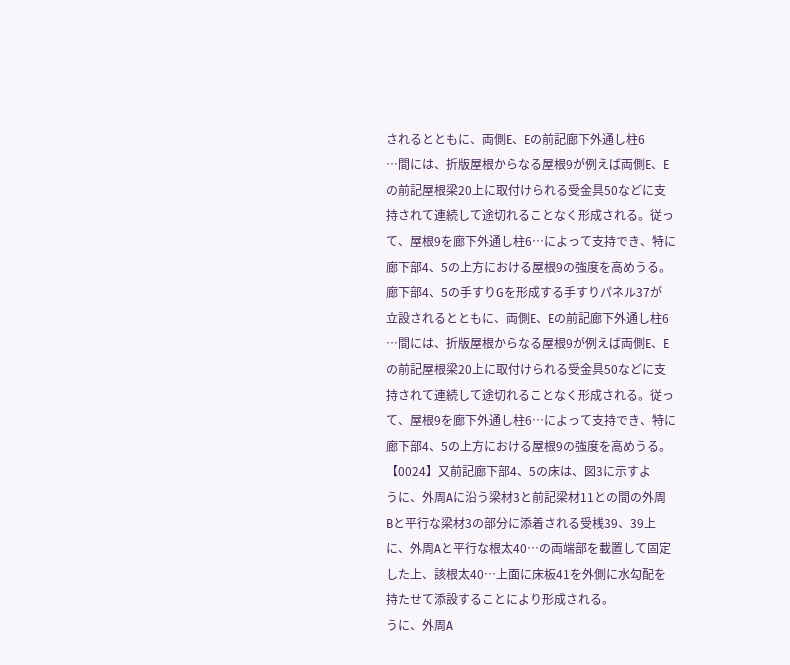されるとともに、両側E、Eの前記廊下外通し柱6
…間には、折版屋根からなる屋根9が例えば両側E、E
の前記屋根梁20上に取付けられる受金具50などに支
持されて連続して途切れることなく形成される。従っ
て、屋根9を廊下外通し柱6…によって支持でき、特に
廊下部4、5の上方における屋根9の強度を高めうる。
廊下部4、5の手すりGを形成する手すりパネル37が
立設されるとともに、両側E、Eの前記廊下外通し柱6
…間には、折版屋根からなる屋根9が例えば両側E、E
の前記屋根梁20上に取付けられる受金具50などに支
持されて連続して途切れることなく形成される。従っ
て、屋根9を廊下外通し柱6…によって支持でき、特に
廊下部4、5の上方における屋根9の強度を高めうる。
【0024】又前記廊下部4、5の床は、図3に示すよ
うに、外周Aに沿う梁材3と前記梁材11との間の外周
Bと平行な梁材3の部分に添着される受桟39、39上
に、外周Aと平行な根太40…の両端部を載置して固定
した上、該根太40…上面に床板41を外側に水勾配を
持たせて添設することにより形成される。
うに、外周A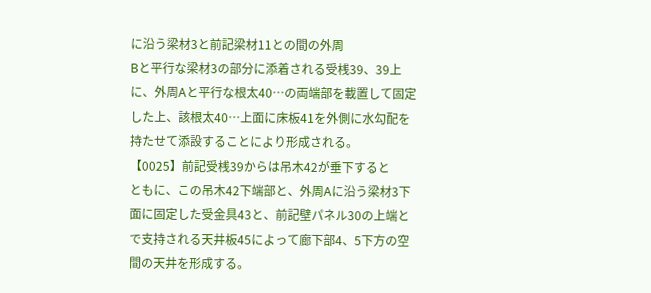に沿う梁材3と前記梁材11との間の外周
Bと平行な梁材3の部分に添着される受桟39、39上
に、外周Aと平行な根太40…の両端部を載置して固定
した上、該根太40…上面に床板41を外側に水勾配を
持たせて添設することにより形成される。
【0025】前記受桟39からは吊木42が垂下すると
ともに、この吊木42下端部と、外周Aに沿う梁材3下
面に固定した受金具43と、前記壁パネル30の上端と
で支持される天井板45によって廊下部4、5下方の空
間の天井を形成する。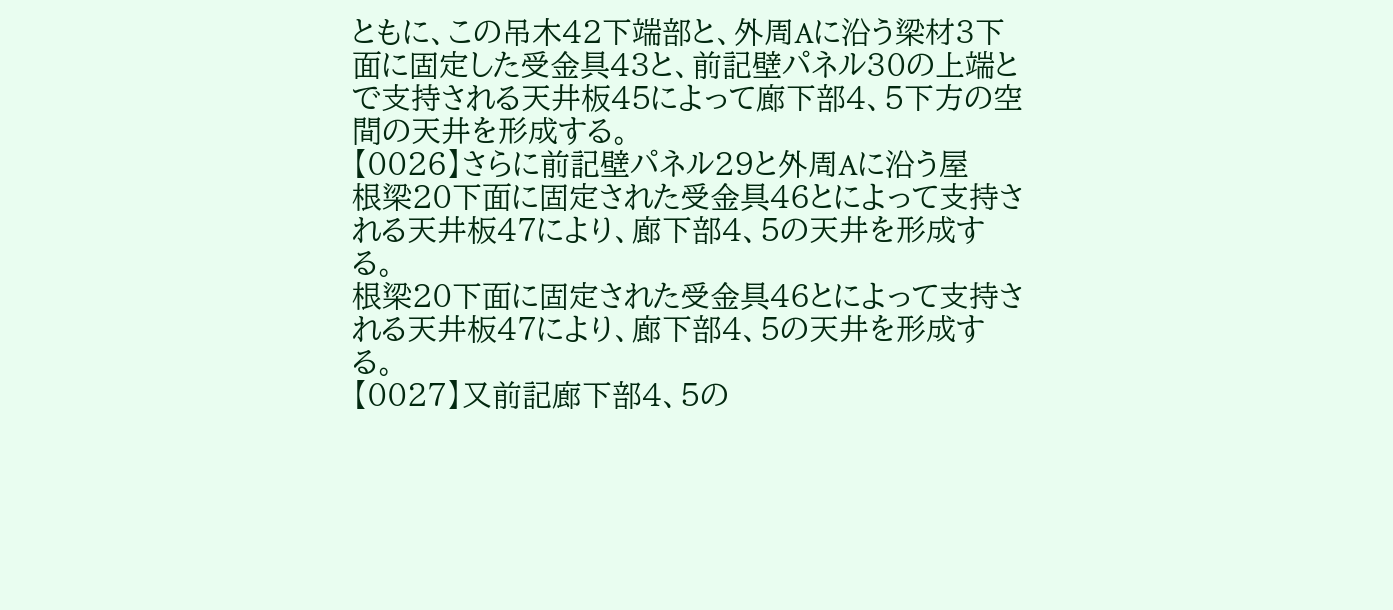ともに、この吊木42下端部と、外周Aに沿う梁材3下
面に固定した受金具43と、前記壁パネル30の上端と
で支持される天井板45によって廊下部4、5下方の空
間の天井を形成する。
【0026】さらに前記壁パネル29と外周Aに沿う屋
根梁20下面に固定された受金具46とによって支持さ
れる天井板47により、廊下部4、5の天井を形成す
る。
根梁20下面に固定された受金具46とによって支持さ
れる天井板47により、廊下部4、5の天井を形成す
る。
【0027】又前記廊下部4、5の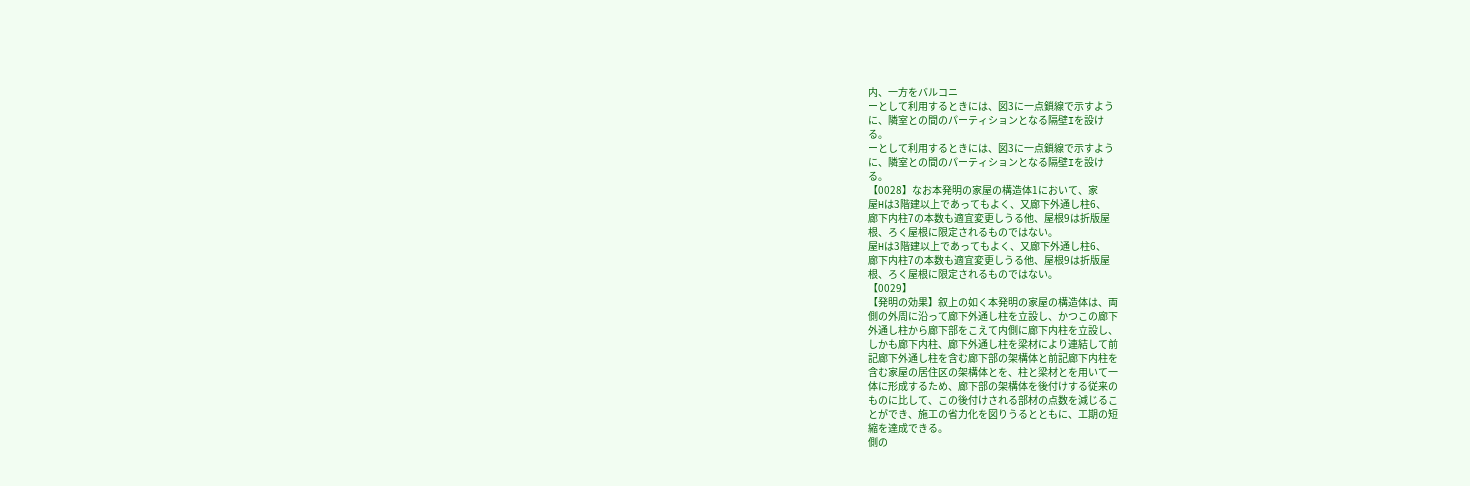内、一方をバルコニ
ーとして利用するときには、図3に一点鎖線で示すよう
に、隣室との間のパーティションとなる隔壁Iを設け
る。
ーとして利用するときには、図3に一点鎖線で示すよう
に、隣室との間のパーティションとなる隔壁Iを設け
る。
【0028】なお本発明の家屋の構造体1において、家
屋Hは3階建以上であってもよく、又廊下外通し柱6、
廊下内柱7の本数も適宜変更しうる他、屋根9は折版屋
根、ろく屋根に限定されるものではない。
屋Hは3階建以上であってもよく、又廊下外通し柱6、
廊下内柱7の本数も適宜変更しうる他、屋根9は折版屋
根、ろく屋根に限定されるものではない。
【0029】
【発明の効果】叙上の如く本発明の家屋の構造体は、両
側の外周に沿って廊下外通し柱を立設し、かつこの廊下
外通し柱から廊下部をこえて内側に廊下内柱を立設し、
しかも廊下内柱、廊下外通し柱を梁材により連結して前
記廊下外通し柱を含む廊下部の架構体と前記廊下内柱を
含む家屋の居住区の架構体とを、柱と梁材とを用いて一
体に形成するため、廊下部の架構体を後付けする従来の
ものに比して、この後付けされる部材の点数を減じるこ
とができ、施工の省力化を図りうるとともに、工期の短
縮を達成できる。
側の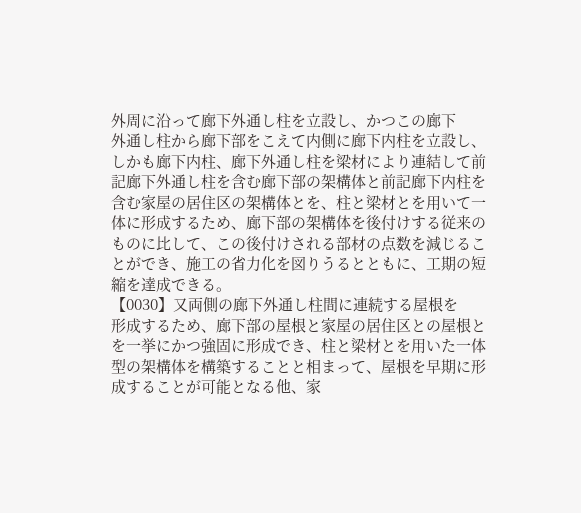外周に沿って廊下外通し柱を立設し、かつこの廊下
外通し柱から廊下部をこえて内側に廊下内柱を立設し、
しかも廊下内柱、廊下外通し柱を梁材により連結して前
記廊下外通し柱を含む廊下部の架構体と前記廊下内柱を
含む家屋の居住区の架構体とを、柱と梁材とを用いて一
体に形成するため、廊下部の架構体を後付けする従来の
ものに比して、この後付けされる部材の点数を減じるこ
とができ、施工の省力化を図りうるとともに、工期の短
縮を達成できる。
【0030】又両側の廊下外通し柱間に連続する屋根を
形成するため、廊下部の屋根と家屋の居住区との屋根と
を一挙にかつ強固に形成でき、柱と梁材とを用いた一体
型の架構体を構築することと相まって、屋根を早期に形
成することが可能となる他、家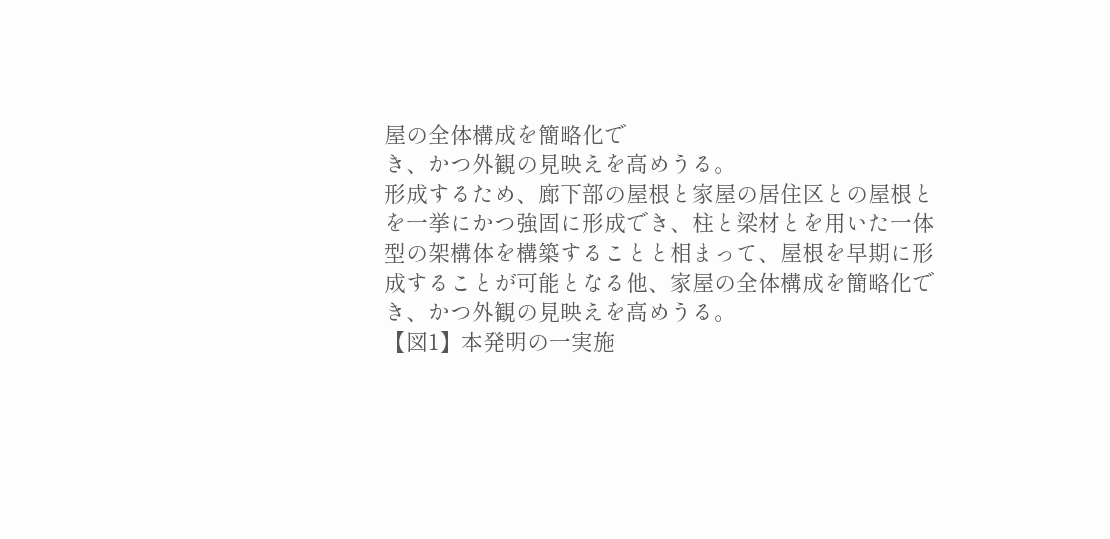屋の全体構成を簡略化で
き、かつ外観の見映えを高めうる。
形成するため、廊下部の屋根と家屋の居住区との屋根と
を一挙にかつ強固に形成でき、柱と梁材とを用いた一体
型の架構体を構築することと相まって、屋根を早期に形
成することが可能となる他、家屋の全体構成を簡略化で
き、かつ外観の見映えを高めうる。
【図1】本発明の一実施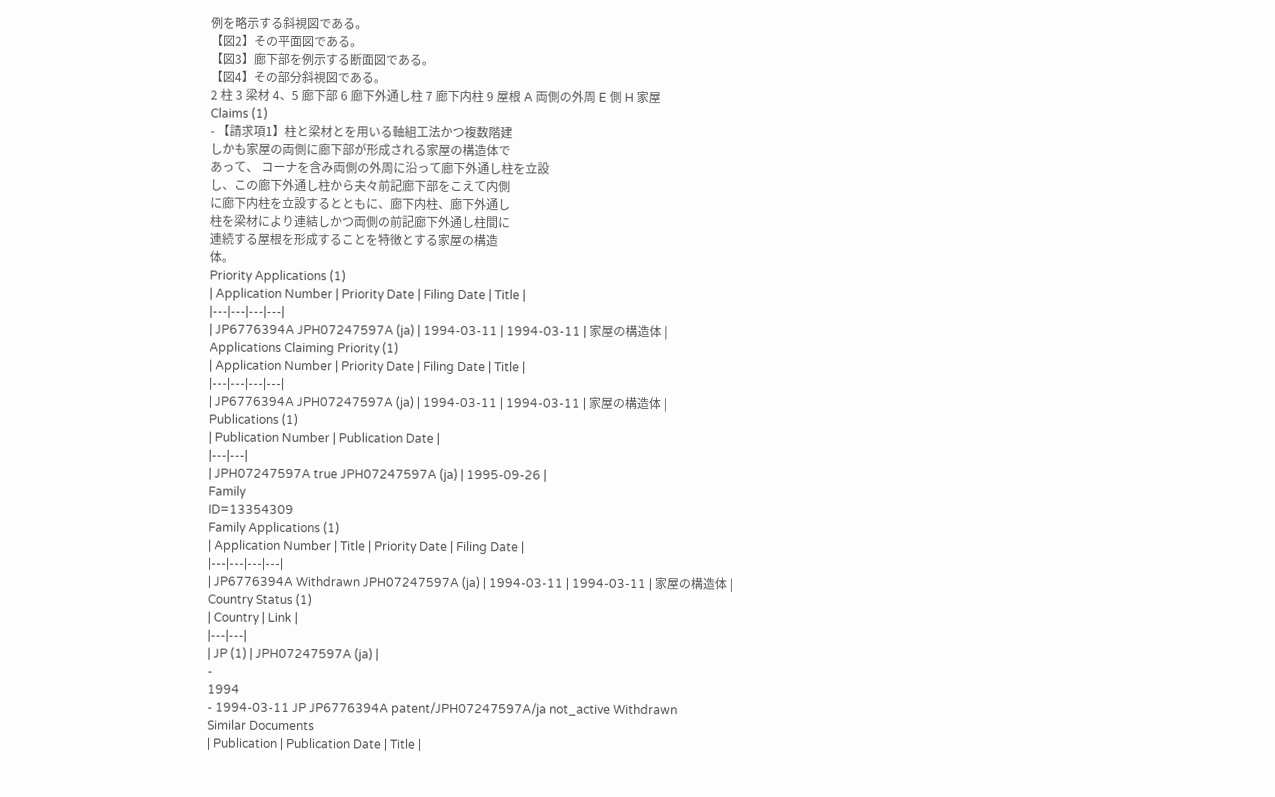例を略示する斜視図である。
【図2】その平面図である。
【図3】廊下部を例示する断面図である。
【図4】その部分斜視図である。
2 柱 3 梁材 4、5 廊下部 6 廊下外通し柱 7 廊下内柱 9 屋根 A 両側の外周 E 側 H 家屋
Claims (1)
- 【請求項1】柱と梁材とを用いる軸組工法かつ複数階建
しかも家屋の両側に廊下部が形成される家屋の構造体で
あって、 コーナを含み両側の外周に沿って廊下外通し柱を立設
し、この廊下外通し柱から夫々前記廊下部をこえて内側
に廊下内柱を立設するとともに、廊下内柱、廊下外通し
柱を梁材により連結しかつ両側の前記廊下外通し柱間に
連続する屋根を形成することを特徴とする家屋の構造
体。
Priority Applications (1)
| Application Number | Priority Date | Filing Date | Title |
|---|---|---|---|
| JP6776394A JPH07247597A (ja) | 1994-03-11 | 1994-03-11 | 家屋の構造体 |
Applications Claiming Priority (1)
| Application Number | Priority Date | Filing Date | Title |
|---|---|---|---|
| JP6776394A JPH07247597A (ja) | 1994-03-11 | 1994-03-11 | 家屋の構造体 |
Publications (1)
| Publication Number | Publication Date |
|---|---|
| JPH07247597A true JPH07247597A (ja) | 1995-09-26 |
Family
ID=13354309
Family Applications (1)
| Application Number | Title | Priority Date | Filing Date |
|---|---|---|---|
| JP6776394A Withdrawn JPH07247597A (ja) | 1994-03-11 | 1994-03-11 | 家屋の構造体 |
Country Status (1)
| Country | Link |
|---|---|
| JP (1) | JPH07247597A (ja) |
-
1994
- 1994-03-11 JP JP6776394A patent/JPH07247597A/ja not_active Withdrawn
Similar Documents
| Publication | Publication Date | Title |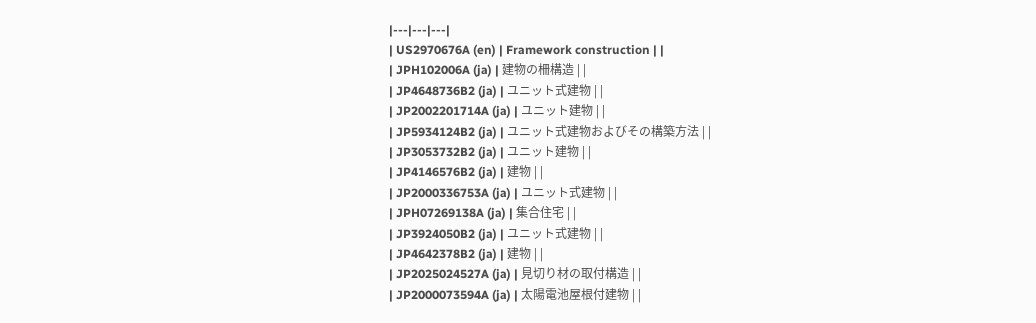|---|---|---|
| US2970676A (en) | Framework construction | |
| JPH102006A (ja) | 建物の柵構造 | |
| JP4648736B2 (ja) | ユニット式建物 | |
| JP2002201714A (ja) | ユニット建物 | |
| JP5934124B2 (ja) | ユニット式建物およびその構築方法 | |
| JP3053732B2 (ja) | ユニット建物 | |
| JP4146576B2 (ja) | 建物 | |
| JP2000336753A (ja) | ユニット式建物 | |
| JPH07269138A (ja) | 集合住宅 | |
| JP3924050B2 (ja) | ユニット式建物 | |
| JP4642378B2 (ja) | 建物 | |
| JP2025024527A (ja) | 見切り材の取付構造 | |
| JP2000073594A (ja) | 太陽電池屋根付建物 | |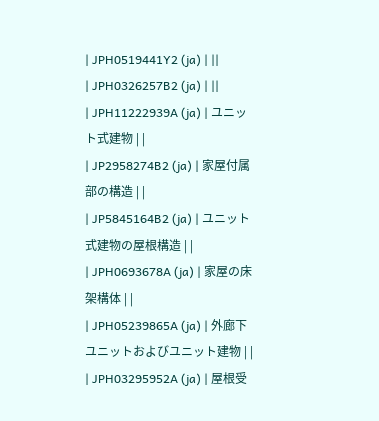| JPH0519441Y2 (ja) | ||
| JPH0326257B2 (ja) | ||
| JPH11222939A (ja) | ユニット式建物 | |
| JP2958274B2 (ja) | 家屋付属部の構造 | |
| JP5845164B2 (ja) | ユニット式建物の屋根構造 | |
| JPH0693678A (ja) | 家屋の床架構体 | |
| JPH05239865A (ja) | 外廊下ユニットおよびユニット建物 | |
| JPH03295952A (ja) | 屋根受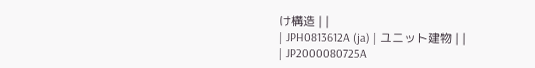け構造 | |
| JPH0813612A (ja) | ユニット建物 | |
| JP2000080725A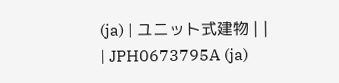(ja) | ユニット式建物 | |
| JPH0673795A (ja)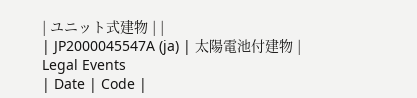| ユニット式建物 | |
| JP2000045547A (ja) | 太陽電池付建物 |
Legal Events
| Date | Code |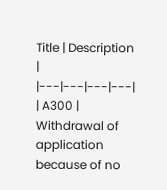Title | Description |
|---|---|---|---|
| A300 | Withdrawal of application because of no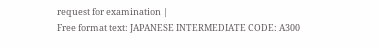request for examination |
Free format text: JAPANESE INTERMEDIATE CODE: A300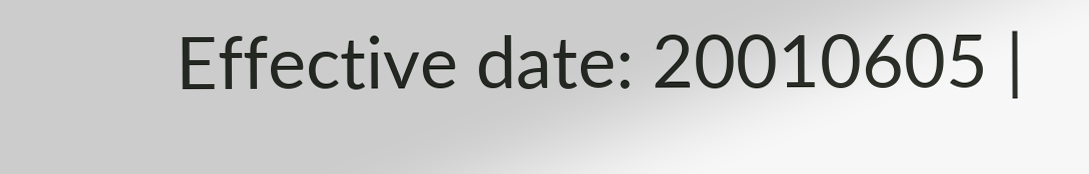Effective date: 20010605 |